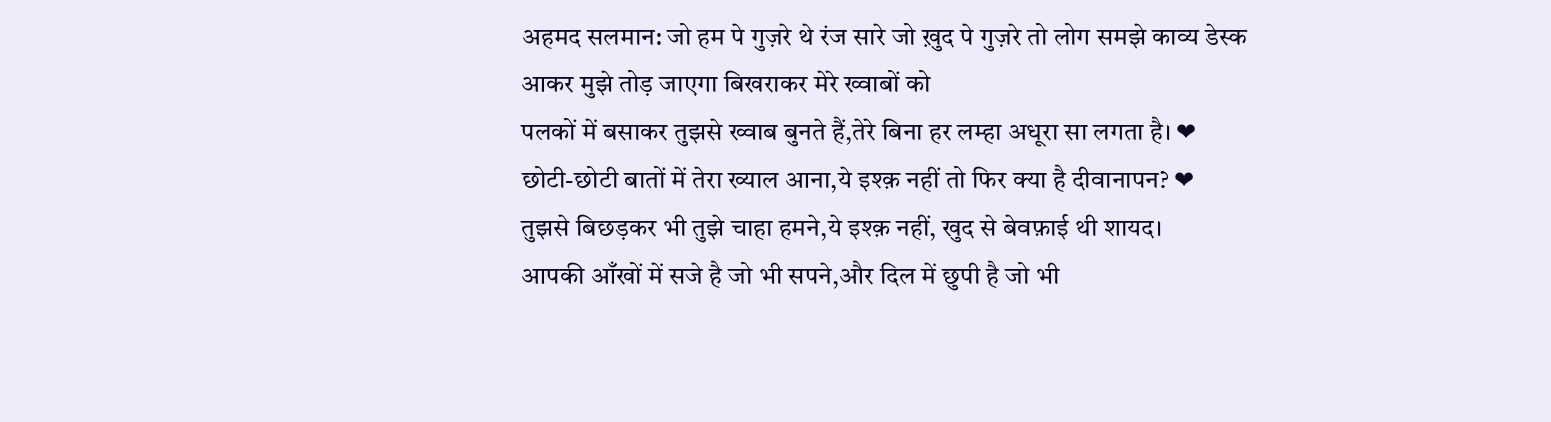अहमद सलमान: जो हम पे गुज़रे थे रंज सारे जो ख़ुद पे गुज़रे तो लोग समझे काव्य डेस्क
आकर मुझे तोड़ जाएगा बिखराकर मेरे ख्वाबों को
पलकों में बसाकर तुझसे ख्वाब बुनते हैं,तेरे बिना हर लम्हा अधूरा सा लगता है। ❤
छोटी-छोटी बातों में तेरा ख्याल आना,ये इश्क़ नहीं तो फिर क्या है दीवानापन? ❤
तुझसे बिछड़कर भी तुझे चाहा हमने,ये इश्क़ नहीं, खुद से बेवफ़ाई थी शायद।
आपकी आँखों में सजे है जो भी सपने,और दिल में छुपी है जो भी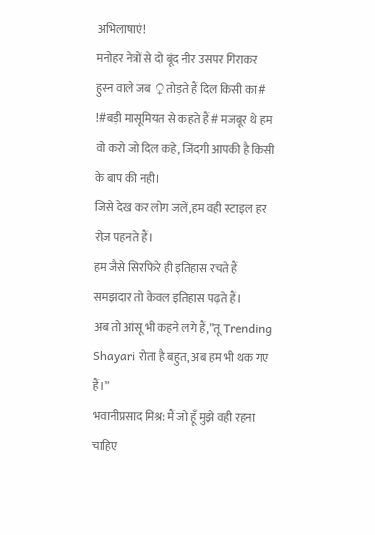अभिलाषाएं!
मनोहर नेत्रों से दो बूंद नीर उसपर गिराकर
हुस्न वाले जब ♀तोड़ते हैं दिल किसी का# !#बड़ी मासूमियत से कहते हैं# मजबूर थे हम
वो करो जो दिल कहे, जिंदगी आपकी है किसी के बाप की नही।
जिसे देख कर लोग जलें,हम वही स्टाइल हर रोज़ पहनते हैं।
हम जैसे सिरफिरे ही इतिहास रचते हैं समझदार तो केवल इतिहास पढ़ते हैं।
अब तो आंसू भी कहने लगे हैं,”तू Trending Shayari रोता है बहुत, अब हम भी थक गए हैं।”
भवानीप्रसाद मिश्र: मैं जो हूँ मुझे वही रहना चाहिए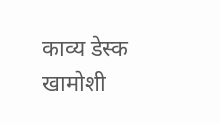काव्य डेस्क
खामोशी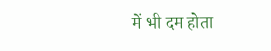में भी दम होता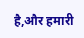है,और हमारी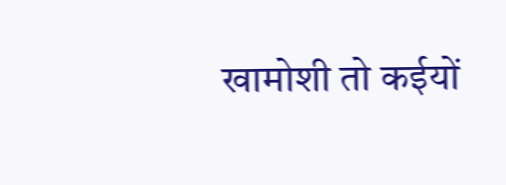खामोशी तो कईयों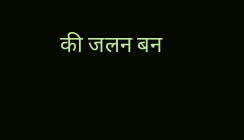की जलन बन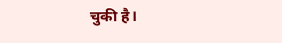चुकी है।